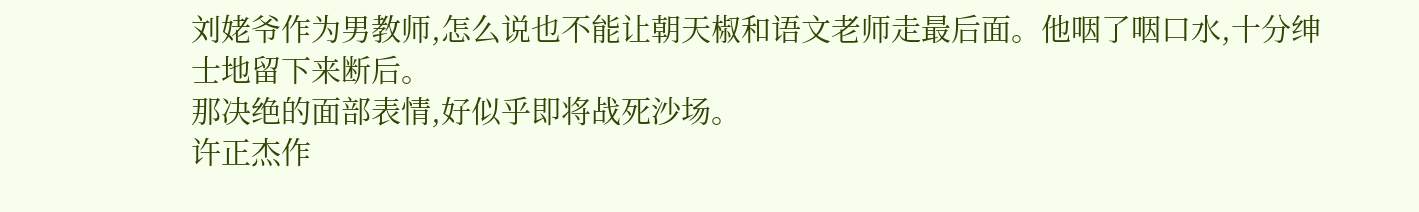刘姥爷作为男教师,怎么说也不能让朝天椒和语文老师走最后面。他咽了咽口水,十分绅士地留下来断后。
那决绝的面部表情,好似乎即将战死沙场。
许正杰作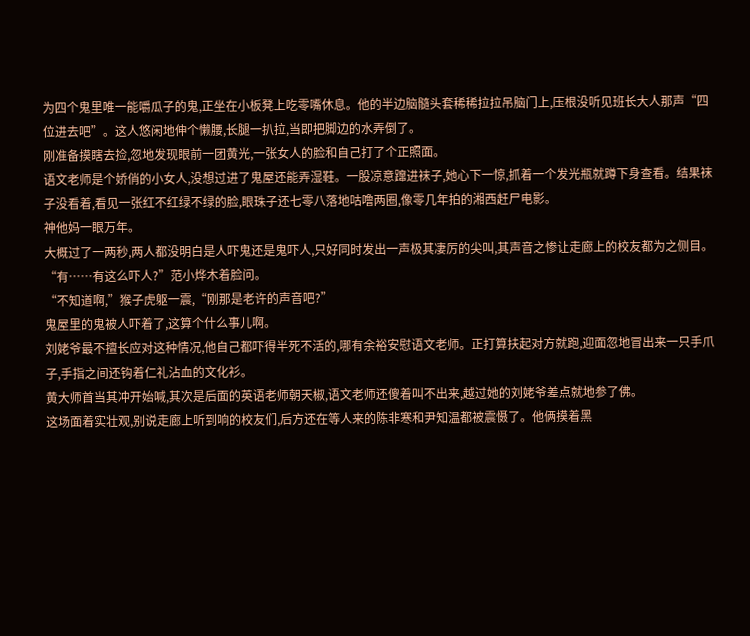为四个鬼里唯一能嚼瓜子的鬼,正坐在小板凳上吃零嘴休息。他的半边脑髓头套稀稀拉拉吊脑门上,压根没听见班长大人那声“四位进去吧”。这人悠闲地伸个懒腰,长腿一扒拉,当即把脚边的水弄倒了。
刚准备摸瞎去捡,忽地发现眼前一团黄光,一张女人的脸和自己打了个正照面。
语文老师是个娇俏的小女人,没想过进了鬼屋还能弄湿鞋。一股凉意蹿进袜子,她心下一惊,抓着一个发光瓶就蹲下身查看。结果袜子没看着,看见一张红不红绿不绿的脸,眼珠子还七零八落地咕噜两圈,像零几年拍的湘西赶尸电影。
神他妈一眼万年。
大概过了一两秒,两人都没明白是人吓鬼还是鬼吓人,只好同时发出一声极其凄厉的尖叫,其声音之惨让走廊上的校友都为之侧目。
“有……有这么吓人?”范小烨木着脸问。
“不知道啊,”猴子虎躯一震,“刚那是老许的声音吧?”
鬼屋里的鬼被人吓着了,这算个什么事儿啊。
刘姥爷最不擅长应对这种情况,他自己都吓得半死不活的,哪有余裕安慰语文老师。正打算扶起对方就跑,迎面忽地冒出来一只手爪子,手指之间还钩着仁礼沾血的文化衫。
黄大师首当其冲开始喊,其次是后面的英语老师朝天椒,语文老师还傻着叫不出来,越过她的刘姥爷差点就地参了佛。
这场面着实壮观,别说走廊上听到响的校友们,后方还在等人来的陈非寒和尹知温都被震慑了。他俩摸着黑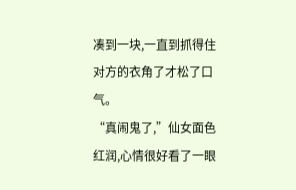凑到一块,一直到抓得住对方的衣角了才松了口气。
“真闹鬼了,”仙女面色红润,心情很好看了一眼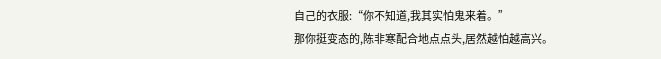自己的衣服:“你不知道,我其实怕鬼来着。”
那你挺变态的,陈非寒配合地点点头,居然越怕越高兴。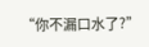“你不漏口水了?”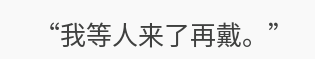“我等人来了再戴。”